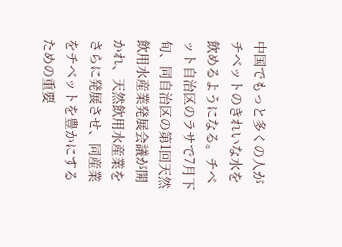中国でもっと多くの人がチベットのきれいな水を飲めるようになる。チベット自治区のラサで7月下旬、同自治区の第1回天然飲用水産業発展会議が開かれ、天然飲用水産業をさらに発展させ、同産業をチベットを豊かにするための重要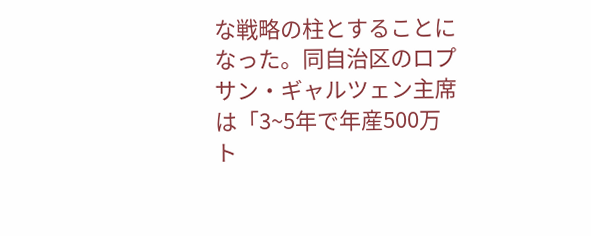な戦略の柱とすることになった。同自治区のロプサン・ギャルツェン主席は「3~5年で年産500万ト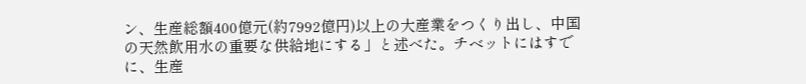ン、生産総額400億元(約7992億円)以上の大産業をつくり出し、中国の天然飲用水の重要な供給地にする」と述べた。チベットにはすでに、生産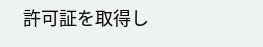許可証を取得し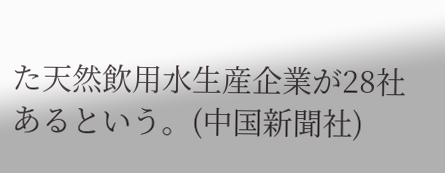た天然飲用水生産企業が28社あるという。(中国新聞社)